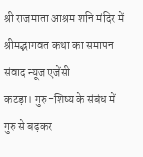श्री राजमाता आश्रम शनि मंदिर में श्रीमद्भागवत कथा का समापन
संवाद न्यूज एजेंसी
कटड़ा। गुरु-शिष्य के संबंध में गुरु से बढ़कर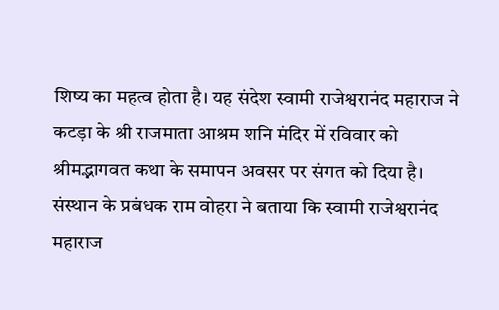शिष्य का महत्व होता है। यह संदेश स्वामी राजेश्वरानंद महाराज ने कटड़ा के श्री राजमाता आश्रम शनि मंदिर में रविवार को श्रीमद्भागवत कथा के समापन अवसर पर संगत को दिया है।
संस्थान के प्रबंधक राम वोहरा ने बताया कि स्वामी राजेश्वरानंद महाराज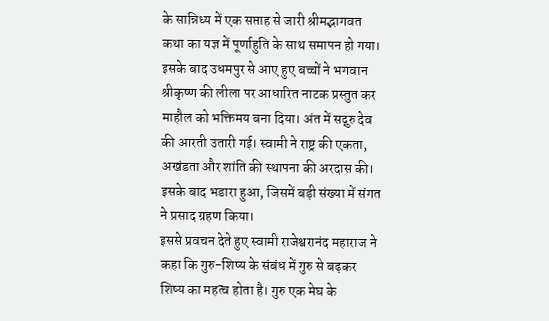के सान्निध्य में एक सप्ताह से जारी श्रीमद्भागवत कथा का यज्ञ में पूर्णाहुति के साथ समापन हो गया। इसके बाद उधमपुर से आए हुए बच्चों ने भगवान श्रीकृष्ण की लीला पर आधारित नाटक प्रस्तुत कर माहौल को भक्तिमय बना दिया। अंत में सद्गुरु देव की आरती उतारी गई। स्वामी ने राष्ट्र की एकता, अखंडता और शांति की स्थापना की अरदास की। इसके बाद भडारा हुआ, जिसमें बड़ी संख्या में संगत ने प्रसाद ग्रहण किया।
इससे प्रवचन देते हुए स्वामी राजेश्वरानंद महाराज ने कहा कि गुरु-शिष्य के संबंध में गुरु से बढ़कर शिष्य का महत्व होता है। गुरु एक मेघ के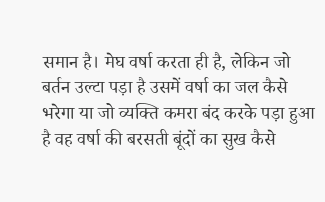समान है। मेघ वर्षा करता ही है, लेकिन जो बर्तन उल्टा पड़ा है उसमें वर्षा का जल कैसे भरेगा या जो व्यक्ति कमरा बंद करके पड़ा हुआ है वह वर्षा की बरसती बूंदों का सुख कैसे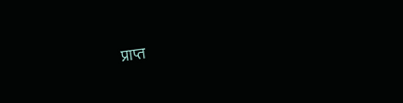प्राप्त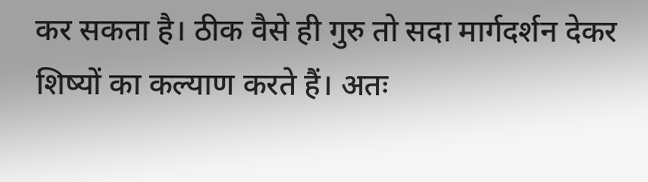कर सकता है। ठीक वैसे ही गुरु तो सदा मार्गदर्शन देकर शिष्यों का कल्याण करते हैं। अतः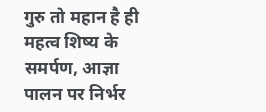गुरु तो महान है ही महत्व शिष्य के समर्पण, आज्ञा पालन पर निर्भर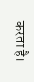करता है।